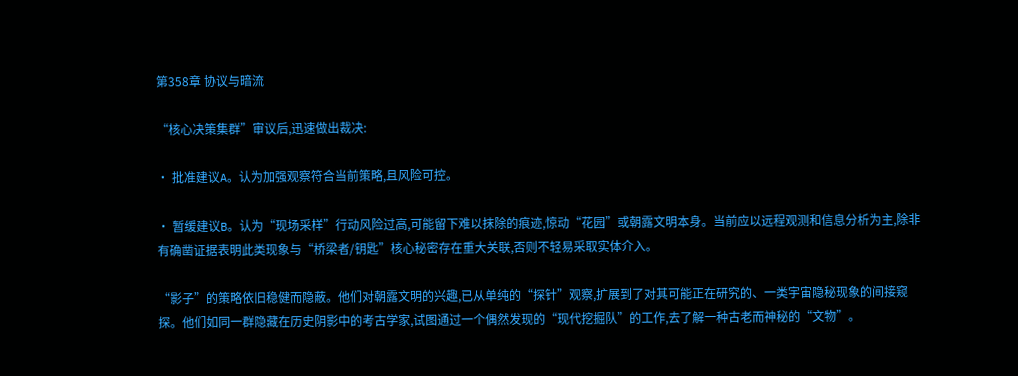第358章 协议与暗流

“核心决策集群”审议后,迅速做出裁决:

· 批准建议A。认为加强观察符合当前策略,且风险可控。

· 暂缓建议B。认为“现场采样”行动风险过高,可能留下难以抹除的痕迹,惊动“花园”或朝露文明本身。当前应以远程观测和信息分析为主,除非有确凿证据表明此类现象与“桥梁者/钥匙”核心秘密存在重大关联,否则不轻易采取实体介入。

“影子”的策略依旧稳健而隐蔽。他们对朝露文明的兴趣,已从单纯的“探针”观察,扩展到了对其可能正在研究的、一类宇宙隐秘现象的间接窥探。他们如同一群隐藏在历史阴影中的考古学家,试图通过一个偶然发现的“现代挖掘队”的工作,去了解一种古老而神秘的“文物”。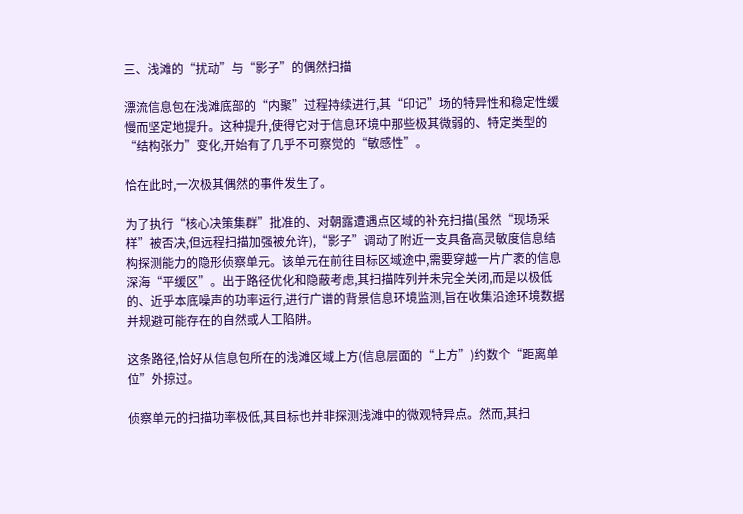三、浅滩的“扰动”与“影子”的偶然扫描

漂流信息包在浅滩底部的“内聚”过程持续进行,其“印记”场的特异性和稳定性缓慢而坚定地提升。这种提升,使得它对于信息环境中那些极其微弱的、特定类型的“结构张力”变化,开始有了几乎不可察觉的“敏感性”。

恰在此时,一次极其偶然的事件发生了。

为了执行“核心决策集群”批准的、对朝露遭遇点区域的补充扫描(虽然“现场采样”被否决,但远程扫描加强被允许),“影子”调动了附近一支具备高灵敏度信息结构探测能力的隐形侦察单元。该单元在前往目标区域途中,需要穿越一片广袤的信息深海“平缓区”。出于路径优化和隐蔽考虑,其扫描阵列并未完全关闭,而是以极低的、近乎本底噪声的功率运行,进行广谱的背景信息环境监测,旨在收集沿途环境数据并规避可能存在的自然或人工陷阱。

这条路径,恰好从信息包所在的浅滩区域上方(信息层面的“上方”)约数个“距离单位”外掠过。

侦察单元的扫描功率极低,其目标也并非探测浅滩中的微观特异点。然而,其扫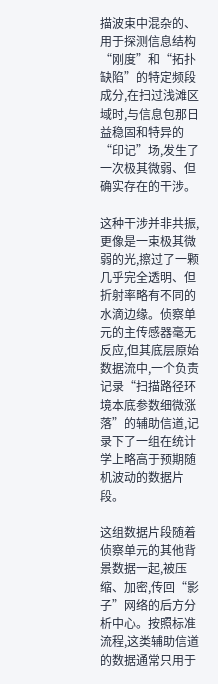描波束中混杂的、用于探测信息结构“刚度”和“拓扑缺陷”的特定频段成分,在扫过浅滩区域时,与信息包那日益稳固和特异的“印记”场,发生了一次极其微弱、但确实存在的干涉。

这种干涉并非共振,更像是一束极其微弱的光,擦过了一颗几乎完全透明、但折射率略有不同的水滴边缘。侦察单元的主传感器毫无反应,但其底层原始数据流中,一个负责记录“扫描路径环境本底参数细微涨落”的辅助信道,记录下了一组在统计学上略高于预期随机波动的数据片段。

这组数据片段随着侦察单元的其他背景数据一起,被压缩、加密,传回“影子”网络的后方分析中心。按照标准流程,这类辅助信道的数据通常只用于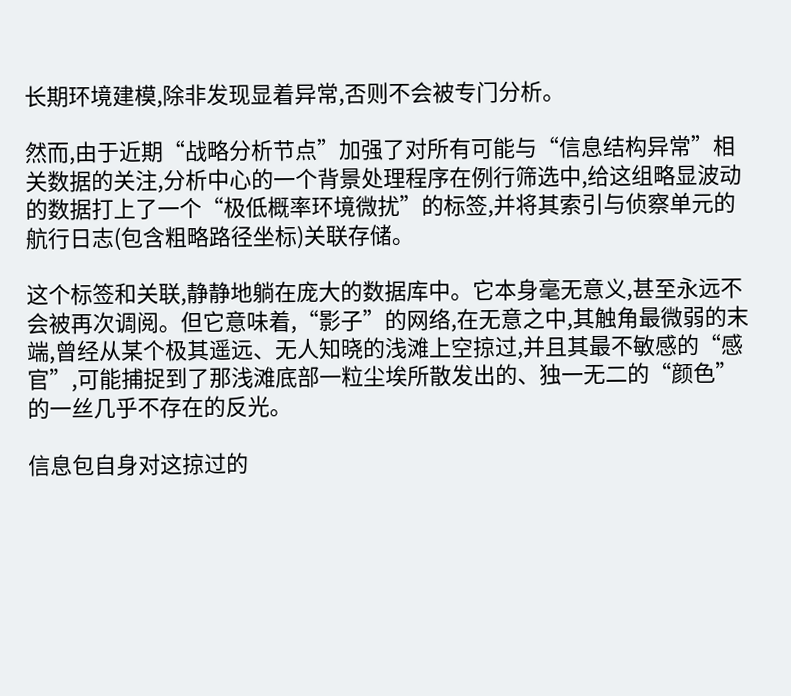长期环境建模,除非发现显着异常,否则不会被专门分析。

然而,由于近期“战略分析节点”加强了对所有可能与“信息结构异常”相关数据的关注,分析中心的一个背景处理程序在例行筛选中,给这组略显波动的数据打上了一个“极低概率环境微扰”的标签,并将其索引与侦察单元的航行日志(包含粗略路径坐标)关联存储。

这个标签和关联,静静地躺在庞大的数据库中。它本身毫无意义,甚至永远不会被再次调阅。但它意味着,“影子”的网络,在无意之中,其触角最微弱的末端,曾经从某个极其遥远、无人知晓的浅滩上空掠过,并且其最不敏感的“感官”,可能捕捉到了那浅滩底部一粒尘埃所散发出的、独一无二的“颜色”的一丝几乎不存在的反光。

信息包自身对这掠过的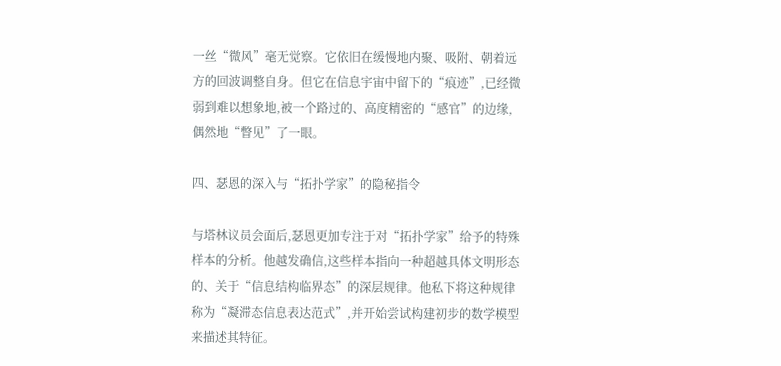一丝“微风”毫无觉察。它依旧在缓慢地内聚、吸附、朝着远方的回波调整自身。但它在信息宇宙中留下的“痕迹”,已经微弱到难以想象地,被一个路过的、高度精密的“感官”的边缘,偶然地“瞥见”了一眼。

四、瑟恩的深入与“拓扑学家”的隐秘指令

与塔林议员会面后,瑟恩更加专注于对“拓扑学家”给予的特殊样本的分析。他越发确信,这些样本指向一种超越具体文明形态的、关于“信息结构临界态”的深层规律。他私下将这种规律称为“凝滞态信息表达范式”,并开始尝试构建初步的数学模型来描述其特征。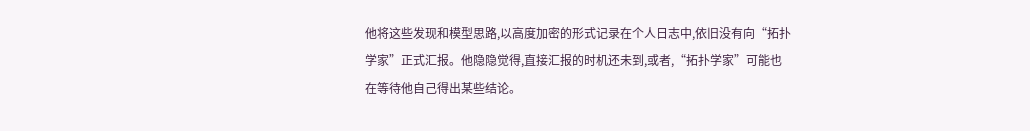他将这些发现和模型思路,以高度加密的形式记录在个人日志中,依旧没有向“拓扑学家”正式汇报。他隐隐觉得,直接汇报的时机还未到,或者,“拓扑学家”可能也在等待他自己得出某些结论。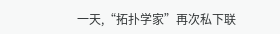一天,“拓扑学家”再次私下联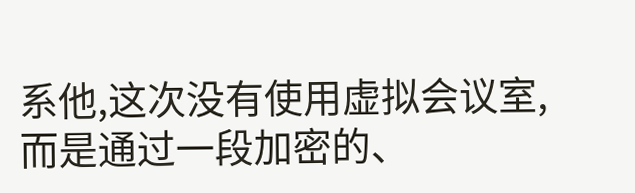系他,这次没有使用虚拟会议室,而是通过一段加密的、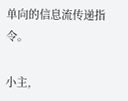单向的信息流传递指令。

小主,